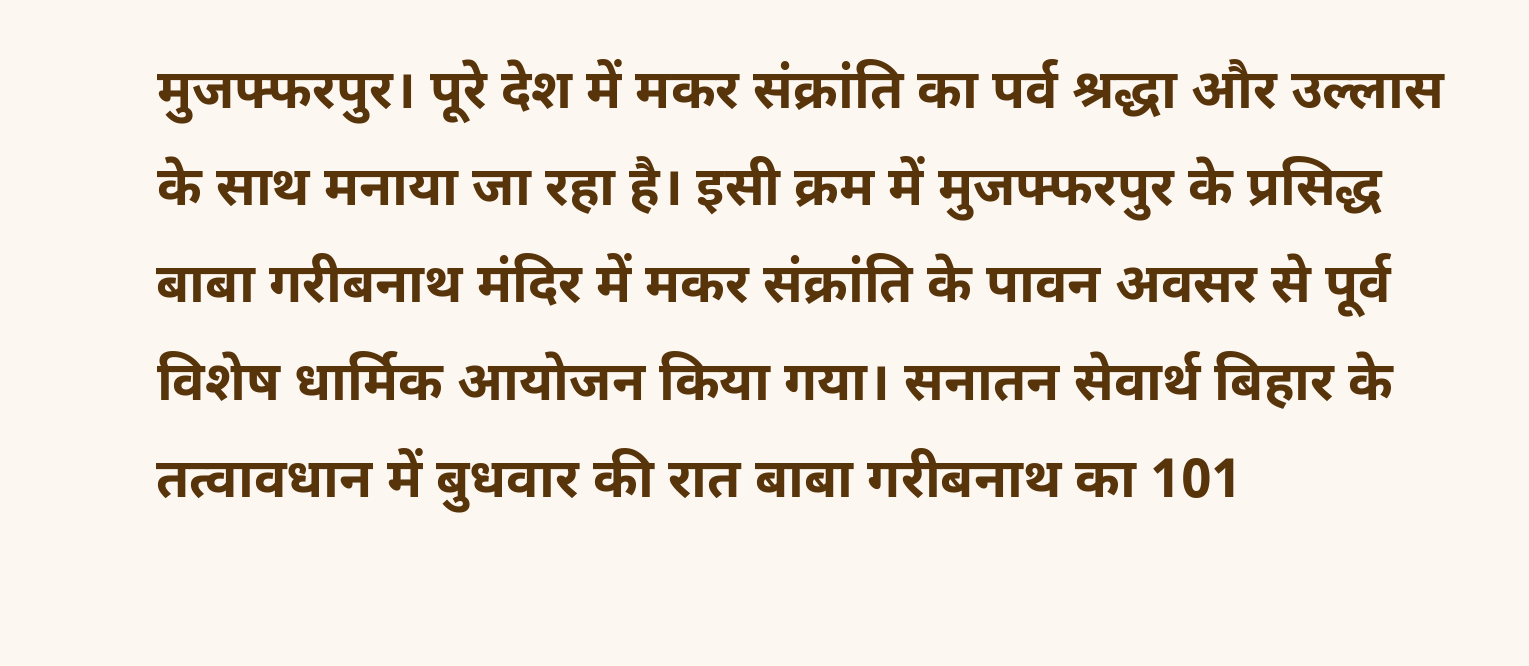मुजफ्फरपुर। पूरे देश में मकर संक्रांति का पर्व श्रद्धा और उल्लास के साथ मनाया जा रहा है। इसी क्रम में मुजफ्फरपुर के प्रसिद्ध बाबा गरीबनाथ मंदिर में मकर संक्रांति के पावन अवसर से पूर्व विशेष धार्मिक आयोजन किया गया। सनातन सेवार्थ बिहार के तत्वावधान में बुधवार की रात बाबा गरीबनाथ का 101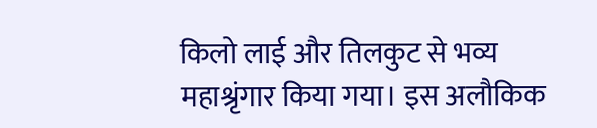किलो लाई और तिलकुट से भव्य महाश्रृंगार किया गया। इस अलौकिक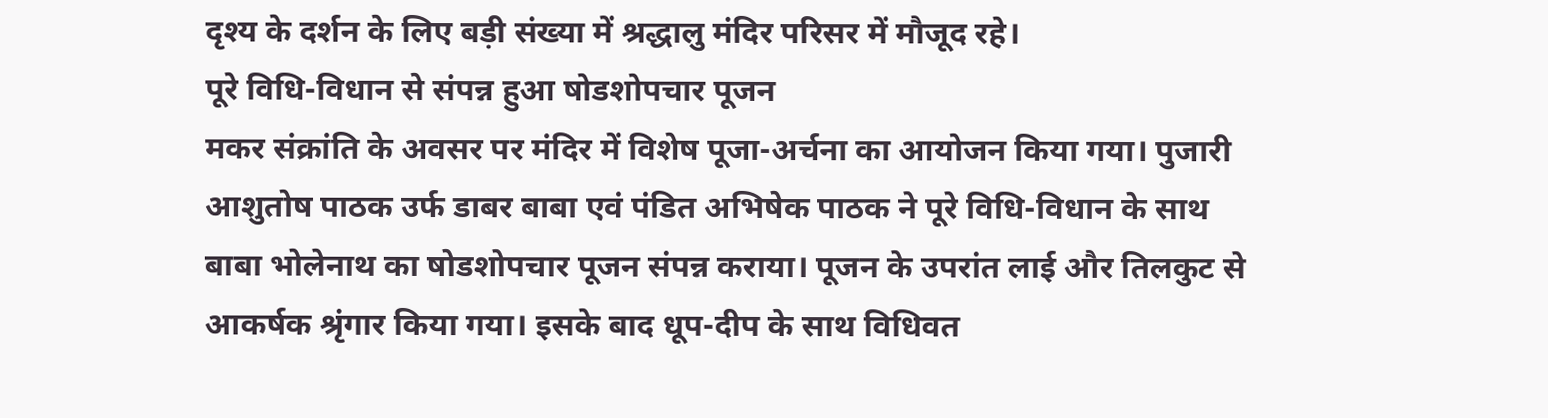दृश्य के दर्शन के लिए बड़ी संख्या में श्रद्धालु मंदिर परिसर में मौजूद रहे।
पूरे विधि-विधान से संपन्न हुआ षोडशोपचार पूजन
मकर संक्रांति के अवसर पर मंदिर में विशेष पूजा-अर्चना का आयोजन किया गया। पुजारी आशुतोष पाठक उर्फ डाबर बाबा एवं पंडित अभिषेक पाठक ने पूरे विधि-विधान के साथ बाबा भोलेनाथ का षोडशोपचार पूजन संपन्न कराया। पूजन के उपरांत लाई और तिलकुट से आकर्षक श्रृंगार किया गया। इसके बाद धूप-दीप के साथ विधिवत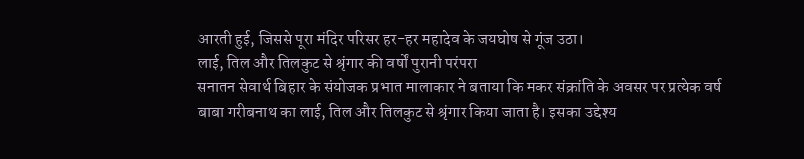आरती हुई, जिससे पूरा मंदिर परिसर हर-हर महादेव के जयघोष से गूंज उठा।
लाई, तिल और तिलकुट से श्रृंगार की वर्षों पुरानी परंपरा
सनातन सेवार्थ बिहार के संयोजक प्रभात मालाकार ने बताया कि मकर संक्रांति के अवसर पर प्रत्येक वर्ष बाबा गरीबनाथ का लाई, तिल और तिलकुट से श्रृंगार किया जाता है। इसका उद्देश्य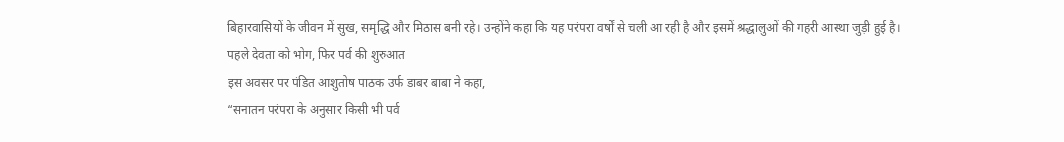बिहारवासियों के जीवन में सुख, समृद्धि और मिठास बनी रहे। उन्होंने कहा कि यह परंपरा वर्षों से चली आ रही है और इसमें श्रद्धालुओं की गहरी आस्था जुड़ी हुई है।
पहले देवता को भोग, फिर पर्व की शुरुआत
इस अवसर पर पंडित आशुतोष पाठक उर्फ डाबर बाबा ने कहा,
“सनातन परंपरा के अनुसार किसी भी पर्व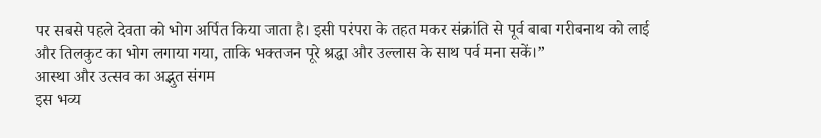पर सबसे पहले देवता को भोग अर्पित किया जाता है। इसी परंपरा के तहत मकर संक्रांति से पूर्व बाबा गरीबनाथ को लाई और तिलकुट का भोग लगाया गया, ताकि भक्तजन पूरे श्रद्धा और उल्लास के साथ पर्व मना सकें।”
आस्था और उत्सव का अद्भुत संगम
इस भव्य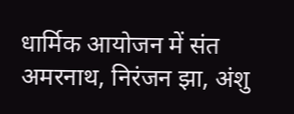धार्मिक आयोजन में संत अमरनाथ, निरंजन झा, अंशु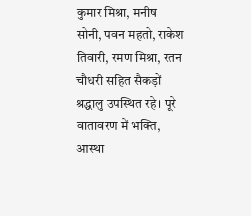कुमार मिश्रा, मनीष सोनी, पवन महतो, राकेश तिवारी, रमण मिश्रा, रतन चौधरी सहित सैकड़ों श्रद्धालु उपस्थित रहे। पूरे वातावरण में भक्ति, आस्था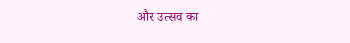और उत्सव का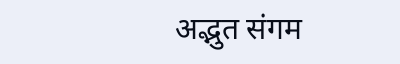अद्भुत संगम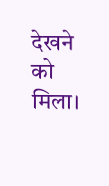देखने को मिला।